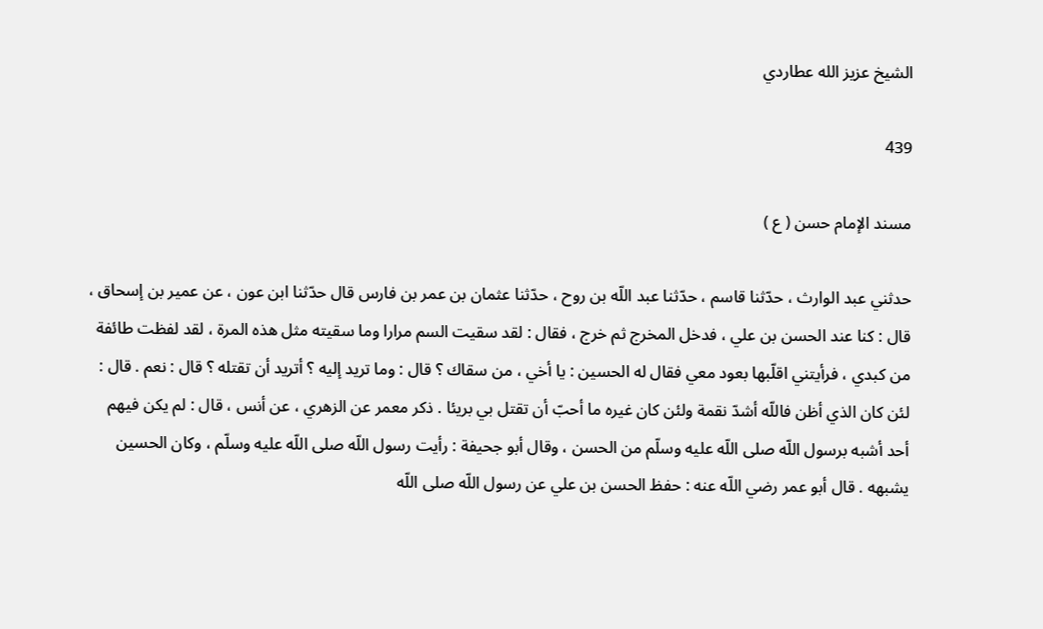الشيخ عزيز الله عطاردي

439

مسند الإمام حسن ( ع )

حدثني عبد الوارث ، حدّثنا قاسم ، حدّثنا عبد اللّه بن روح ، حدّثنا عثمان بن عمر بن فارس قال حدّثنا ابن عون ، عن عمير بن إسحاق ، قال : كنا عند الحسن بن علي ، فدخل المخرج ثم خرج ، فقال : لقد سقيت السم مرارا وما سقيته مثل هذه المرة ، لقد لفظت طائفة من كبدي ، فرأيتني اقلّبها بعود معي فقال له الحسين : يا أخي ، من سقاك ؟ قال : وما تريد إليه ؟ أتريد أن تقتله ؟ قال : نعم . قال : لئن كان الذي أظن فاللّه أشدّ نقمة ولئن كان غيره ما أحبّ أن تقتل بي بريئا . ذكر معمر عن الزهري ، عن أنس ، قال : لم يكن فيهم أحد أشبه برسول اللّه صلى اللّه عليه وسلّم من الحسن ، وقال أبو جحيفة : رأيت رسول اللّه صلى اللّه عليه وسلّم ، وكان الحسين يشبهه . قال أبو عمر رضي اللّه عنه : حفظ الحسن بن علي عن رسول اللّه صلى اللّه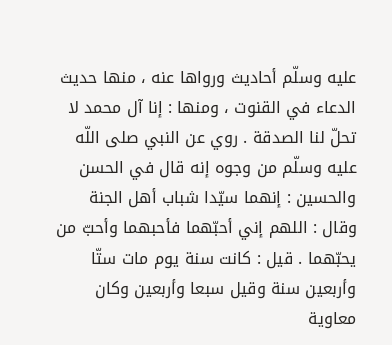عليه وسلّم أحاديث ورواها عنه ، منها حديث الدعاء في القنوت ، ومنها : إنا آل محمد لا تحلّ لنا الصدقة . روي عن النبي صلى اللّه عليه وسلّم من وجوه إنه قال في الحسن والحسين : إنهما سيّدا شباب أهل الجنة وقال : اللهم إني أحبّهما فأحبهما وأحبّ من يحبّهما . قيل : كانت سنة يوم مات ستّا وأربعين سنة وقيل سبعا وأربعين وكان معاوية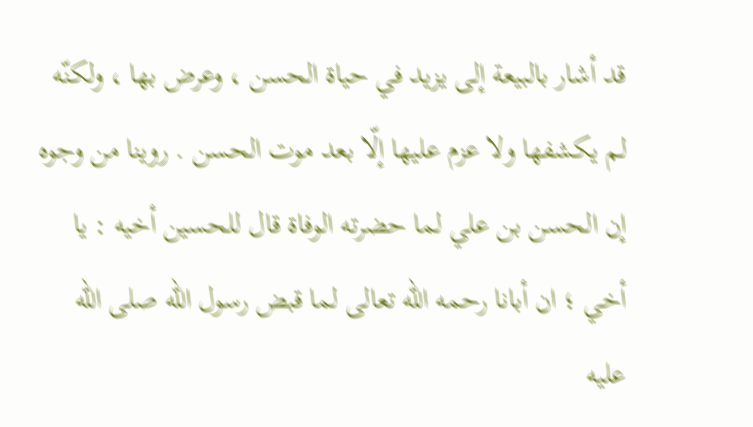قد أشار بالبيعة إلى يزيد في حياة الحسن ، وعرض بها ، ولكنّه لم يكشفها ولا عزم عليها إلّا بعد موت الحسن . روينا من وجوه إن الحسن بن علي لما حضرته الوفاة قال للحسين أخيه : يا أخي ؛ ان أبانا رحمه اللّه تعالى لما قبض رسول اللّه صلى اللّه عليه